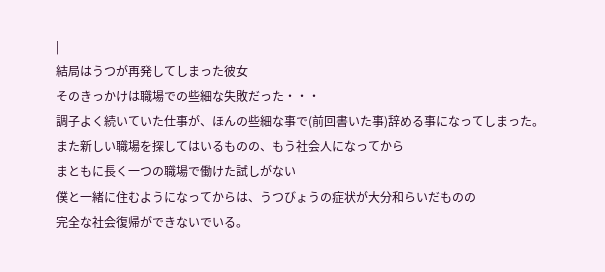|
結局はうつが再発してしまった彼女
そのきっかけは職場での些細な失敗だった・・・
調子よく続いていた仕事が、ほんの些細な事で(前回書いた事)辞める事になってしまった。
また新しい職場を探してはいるものの、もう社会人になってから
まともに長く一つの職場で働けた試しがない
僕と一緒に住むようになってからは、うつびょうの症状が大分和らいだものの
完全な社会復帰ができないでいる。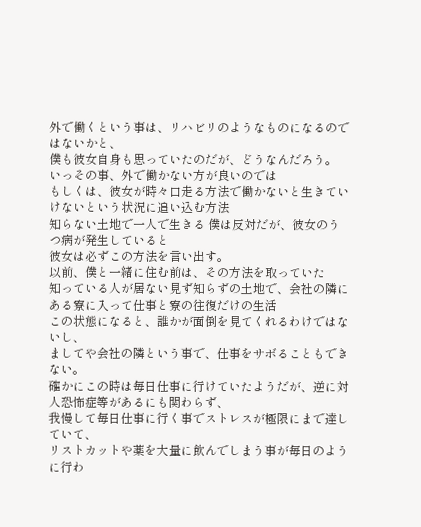外で働くという事は、リハビリのようなものになるのではないかと、
僕も彼女自身も思っていたのだが、どうなんだろう。
いっその事、外で働かない方が良いのでは
もしくは、彼女が時々口走る方法で働かないと生きていけないという状況に追い込む方法
知らない土地で一人で生きる 僕は反対だが、彼女のうつ病が発生していると
彼女は必ずこの方法を言い出す。
以前、僕と一緒に住む前は、その方法を取っていた
知っている人が居ない見ず知らずの土地で、会社の隣にある寮に入って仕事と寮の往復だけの生活
この状態になると、誰かが面倒を見てくれるわけではないし、
ましてや会社の隣という事で、仕事をサボることもできない。
確かにこの時は毎日仕事に行けていたようだが、逆に対人恐怖症等があるにも関わらず、
我慢して毎日仕事に行く事でストレスが極限にまで達していて、
リストカットや薬を大量に飲んでしまう事が毎日のように行わ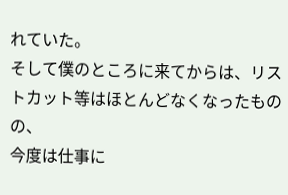れていた。
そして僕のところに来てからは、リストカット等はほとんどなくなったものの、
今度は仕事に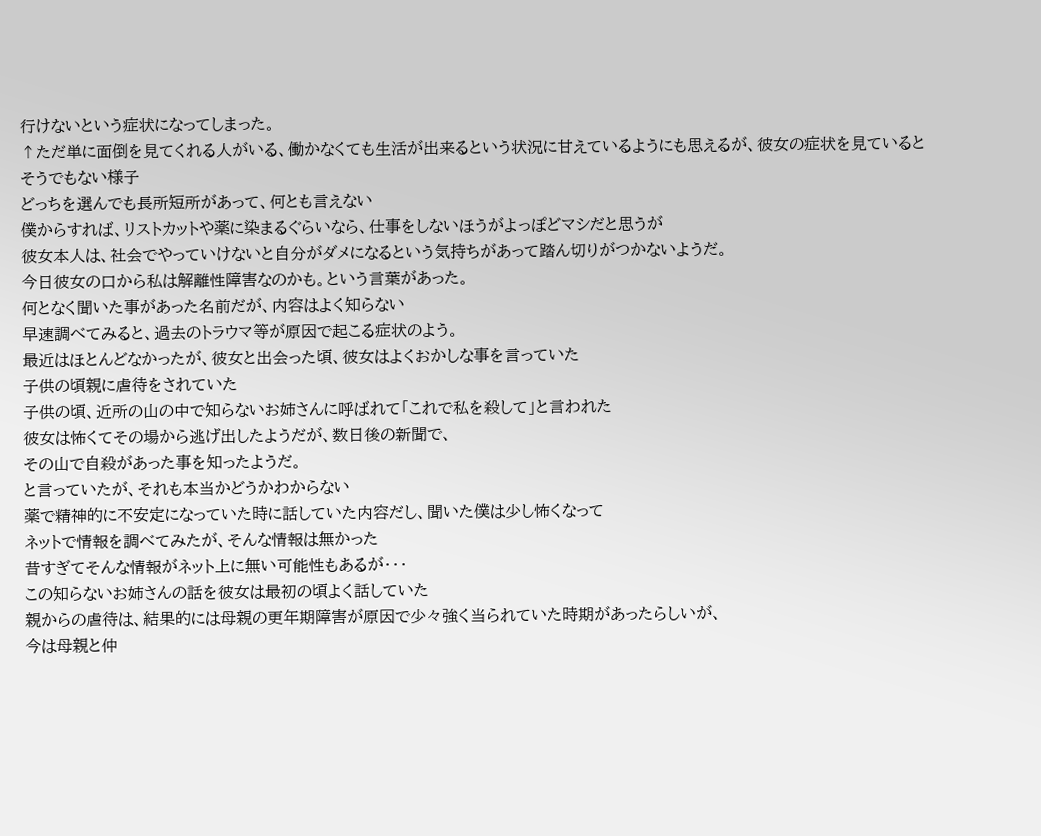行けないという症状になってしまった。
↑ただ単に面倒を見てくれる人がいる、働かなくても生活が出来るという状況に甘えているようにも思えるが、彼女の症状を見ているとそうでもない様子
どっちを選んでも長所短所があって、何とも言えない
僕からすれば、リストカットや薬に染まるぐらいなら、仕事をしないほうがよっぽどマシだと思うが
彼女本人は、社会でやっていけないと自分がダメになるという気持ちがあって踏ん切りがつかないようだ。
今日彼女の口から私は解離性障害なのかも。という言葉があった。
何となく聞いた事があった名前だが、内容はよく知らない
早速調べてみると、過去のトラウマ等が原因で起こる症状のよう。
最近はほとんどなかったが、彼女と出会った頃、彼女はよくおかしな事を言っていた
子供の頃親に虐待をされていた
子供の頃、近所の山の中で知らないお姉さんに呼ばれて「これで私を殺して」と言われた
彼女は怖くてその場から逃げ出したようだが、数日後の新聞で、
その山で自殺があった事を知ったようだ。
と言っていたが、それも本当かどうかわからない
薬で精神的に不安定になっていた時に話していた内容だし、聞いた僕は少し怖くなって
ネットで情報を調べてみたが、そんな情報は無かった
昔すぎてそんな情報がネット上に無い可能性もあるが・・・
この知らないお姉さんの話を彼女は最初の頃よく話していた
親からの虐待は、結果的には母親の更年期障害が原因で少々強く当られていた時期があったらしいが、
今は母親と仲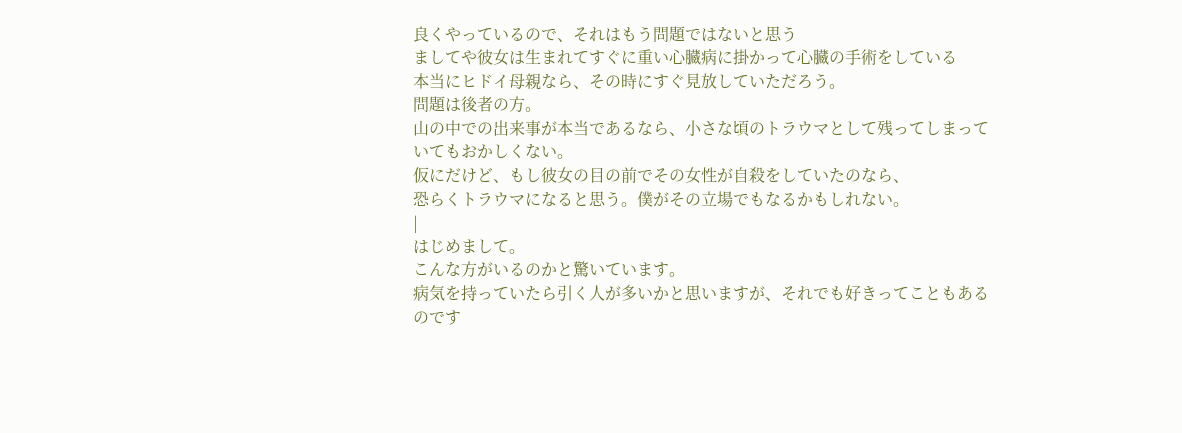良くやっているので、それはもう問題ではないと思う
ましてや彼女は生まれてすぐに重い心臓病に掛かって心臓の手術をしている
本当にヒドイ母親なら、その時にすぐ見放していただろう。
問題は後者の方。
山の中での出来事が本当であるなら、小さな頃のトラウマとして残ってしまっていてもおかしくない。
仮にだけど、もし彼女の目の前でその女性が自殺をしていたのなら、
恐らくトラウマになると思う。僕がその立場でもなるかもしれない。
|
はじめまして。
こんな方がいるのかと驚いています。
病気を持っていたら引く人が多いかと思いますが、それでも好きってこともあるのです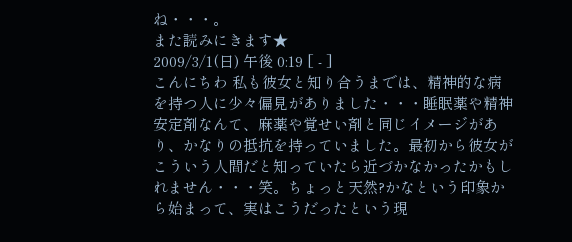ね・・・。
また読みにきます★
2009/3/1(日) 午後 0:19 [ - ]
こんにちわ 私も彼女と知り合うまでは、精神的な病を持つ人に少々偏見がありました・・・睡眠薬や精神安定剤なんて、麻薬や覚せい剤と同じイメージがあり、かなりの抵抗を持っていました。最初から彼女がこういう人間だと知っていたら近づかなかったかもしれません・・・笑。ちょっと天然?かなという印象から始まって、実はこうだったという現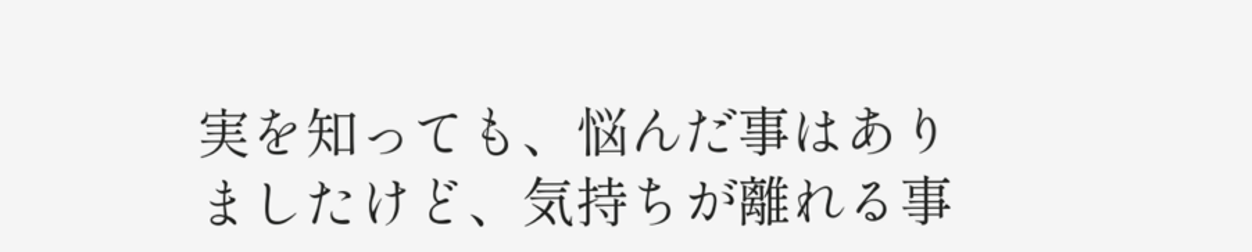実を知っても、悩んだ事はありましたけど、気持ちが離れる事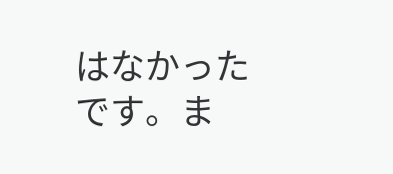はなかったです。ま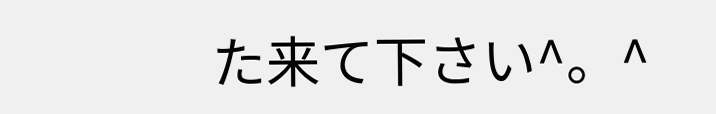た来て下さい^。^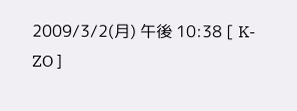2009/3/2(月) 午後 10:38 [ K-ZO ]